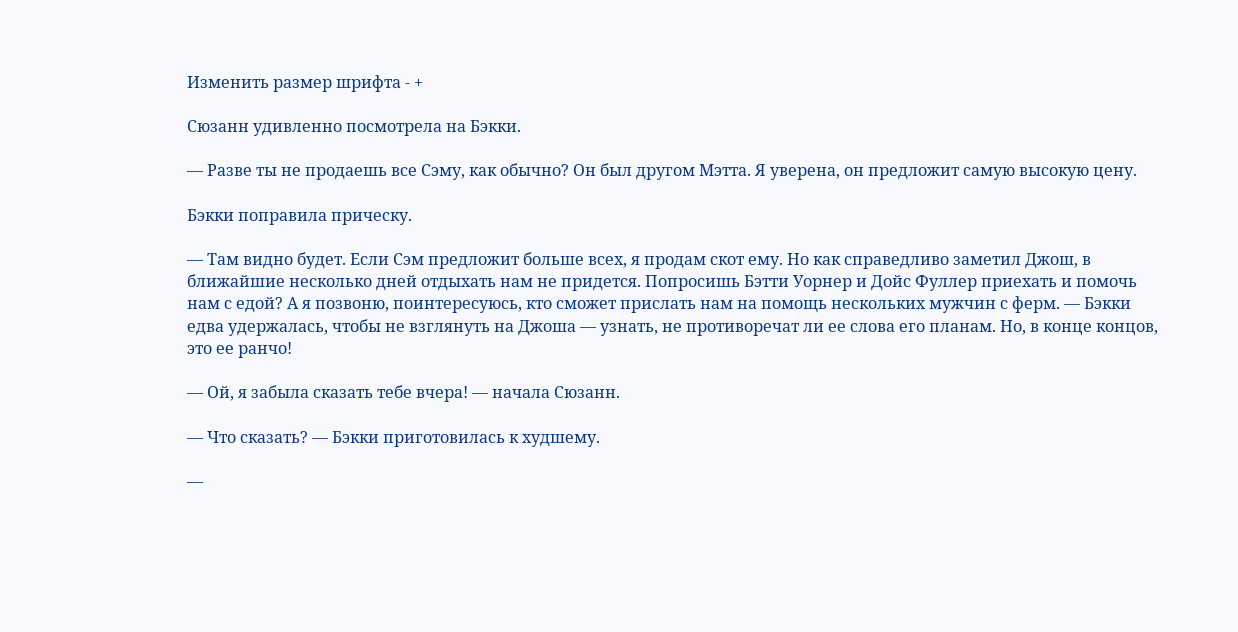Изменить размер шрифта - +

Сюзанн удивленно посмотрела на Бэкки.

— Разве ты не продаешь все Сэму, как обычно? Он был другом Мэтта. Я уверена, он предложит самую высокую цену.

Бэкки поправила прическу.

— Там видно будет. Если Сэм предложит больше всех, я продам скот ему. Но как справедливо заметил Джош, в ближайшие несколько дней отдыхать нам не придется. Попросишь Бэтти Уорнер и Дойс Фуллер приехать и помочь нам с едой? А я позвоню, поинтересуюсь, кто сможет прислать нам на помощь нескольких мужчин с ферм. — Бэкки едва удержалась, чтобы не взглянуть на Джоша — узнать, не противоречат ли ее слова его планам. Но, в конце концов, это ее ранчо!

— Ой, я забыла сказать тебе вчера! — начала Сюзанн.

— Что сказать? — Бэкки приготовилась к худшему.

—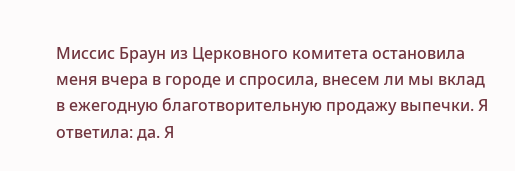Миссис Браун из Церковного комитета остановила меня вчера в городе и спросила, внесем ли мы вклад в ежегодную благотворительную продажу выпечки. Я ответила: да. Я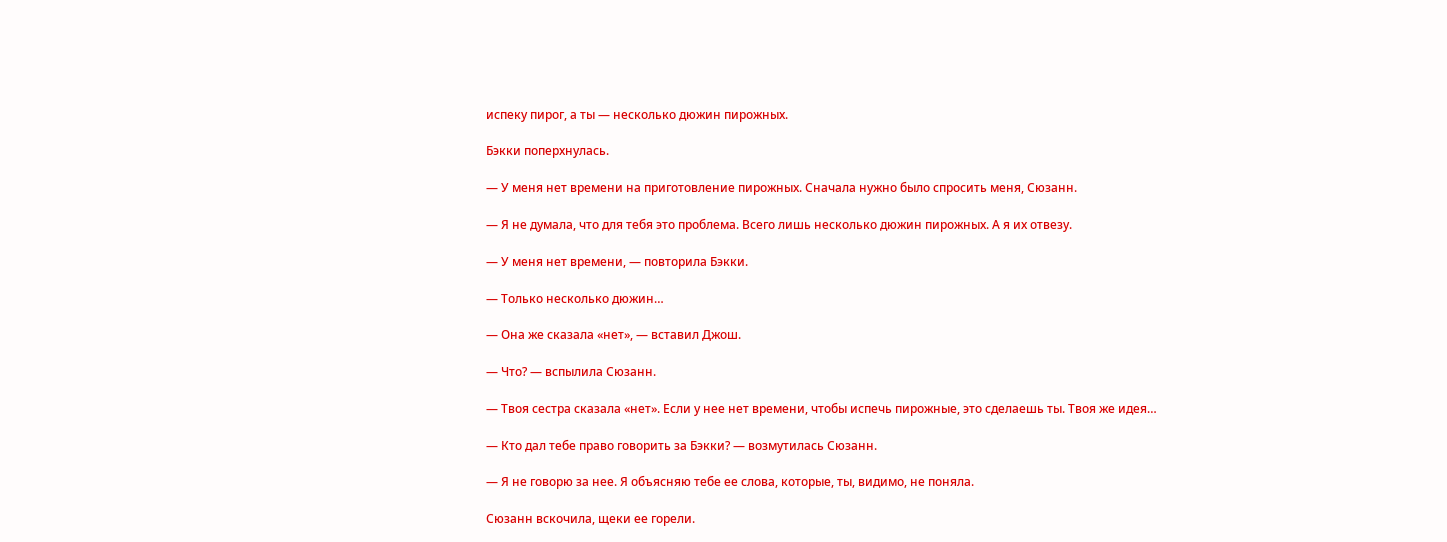испеку пирог, а ты — несколько дюжин пирожных.

Бэкки поперхнулась.

— У меня нет времени на приготовление пирожных. Сначала нужно было спросить меня, Сюзанн.

— Я не думала, что для тебя это проблема. Всего лишь несколько дюжин пирожных. А я их отвезу.

— У меня нет времени, — повторила Бэкки.

— Только несколько дюжин…

— Она же сказала «нет», — вставил Джош.

— Что? — вспылила Сюзанн.

— Твоя сестра сказала «нет». Если у нее нет времени, чтобы испечь пирожные, это сделаешь ты. Твоя же идея…

— Кто дал тебе право говорить за Бэкки? — возмутилась Сюзанн.

— Я не говорю за нее. Я объясняю тебе ее слова, которые, ты, видимо, не поняла.

Сюзанн вскочила, щеки ее горели.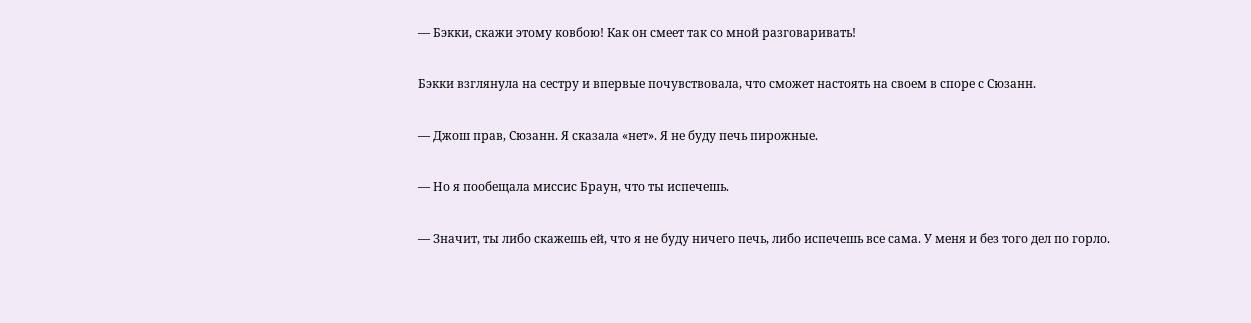— Бэкки, скажи этому ковбою! Как он смеет так со мной разговаривать!

Бэкки взглянула на сестру и впервые почувствовала, что сможет настоять на своем в споре с Сюзанн.

— Джош прав, Сюзанн. Я сказала «нет». Я не буду печь пирожные.

— Но я пообещала миссис Браун, что ты испечешь.

— Значит, ты либо скажешь ей, что я не буду ничего печь, либо испечешь все сама. У меня и без того дел по горло.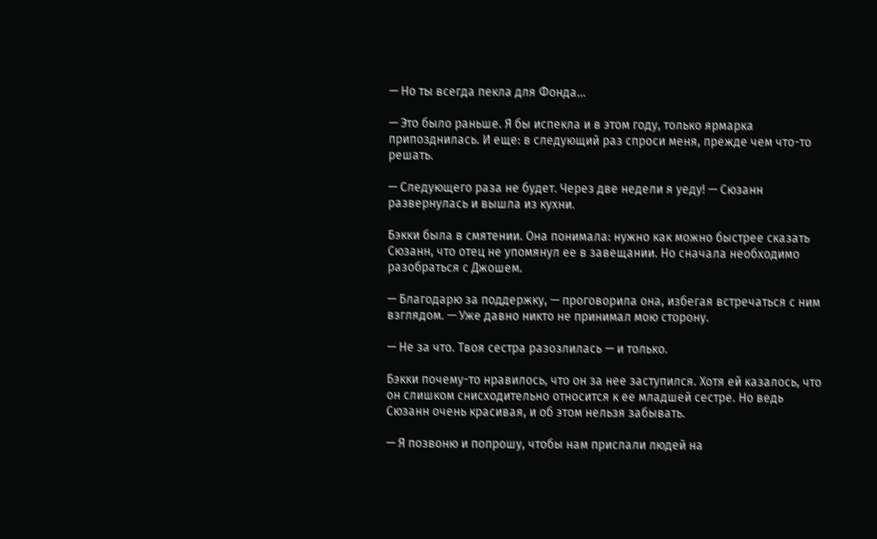— Но ты всегда пекла для Фонда…

— Это было раньше. Я бы испекла и в этом году, только ярмарка припозднилась. И еще: в следующий раз спроси меня, прежде чем что-то решать.

— Следующего раза не будет. Через две недели я уеду! — Сюзанн развернулась и вышла из кухни.

Бэкки была в смятении. Она понимала: нужно как можно быстрее сказать Сюзанн, что отец не упомянул ее в завещании. Но сначала необходимо разобраться с Джошем.

— Благодарю за поддержку, — проговорила она, избегая встречаться с ним взглядом. — Уже давно никто не принимал мою сторону.

— Не за что. Твоя сестра разозлилась — и только.

Бэкки почему-то нравилось, что он за нее заступился. Хотя ей казалось, что он слишком снисходительно относится к ее младшей сестре. Но ведь Сюзанн очень красивая, и об этом нельзя забывать.

— Я позвоню и попрошу, чтобы нам прислали людей на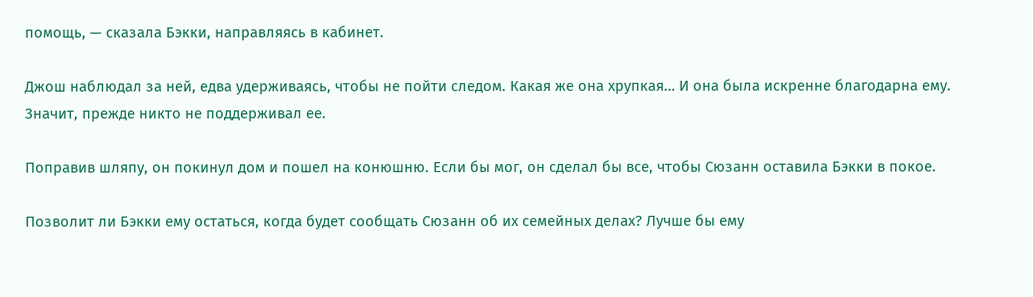помощь, — сказала Бэкки, направляясь в кабинет.

Джош наблюдал за ней, едва удерживаясь, чтобы не пойти следом. Какая же она хрупкая… И она была искренне благодарна ему. Значит, прежде никто не поддерживал ее.

Поправив шляпу, он покинул дом и пошел на конюшню. Если бы мог, он сделал бы все, чтобы Сюзанн оставила Бэкки в покое.

Позволит ли Бэкки ему остаться, когда будет сообщать Сюзанн об их семейных делах? Лучше бы ему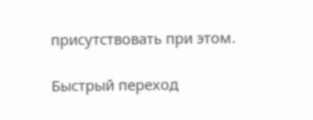присутствовать при этом.

Быстрый переход